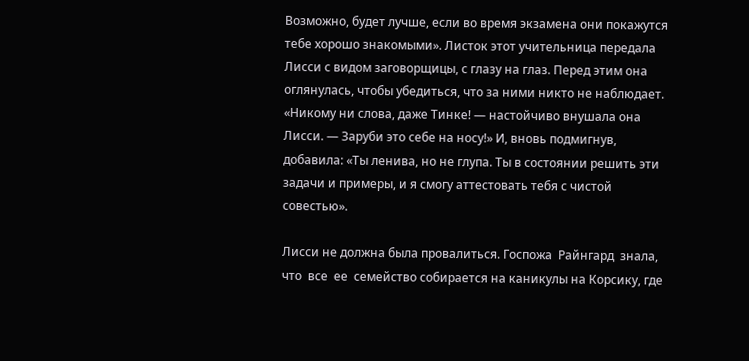Возможно, будет лучше, если во время экзамена они покажутся тебе хорошо знакомыми». Листок этот учительница передала Лисси с видом заговорщицы, с глазу на глаз. Перед этим она оглянулась, чтобы убедиться, что за ними никто не наблюдает. «Никому ни слова, даже Тинке! — настойчиво внушала она Лисси. — Заруби это себе на носу!» И, вновь подмигнув, добавила: «Ты ленива, но не глупа. Ты в состоянии решить эти задачи и примеры, и я смогу аттестовать тебя с чистой совестью».

Лисси не должна была провалиться. Госпожа  Райнгард  знала,  что  все  ее  семейство собирается на каникулы на Корсику, где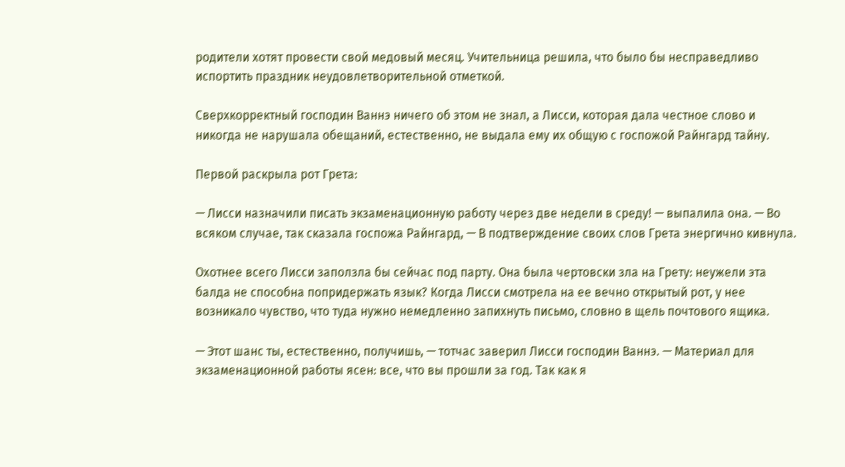родители хотят провести свой медовый месяц. Учительница решила, что было бы несправедливо испортить праздник неудовлетворительной отметкой.

Сверхкорректный господин Ваннэ ничего об этом не знал, а Лисси, которая дала честное слово и никогда не нарушала обещаний, естественно, не выдала ему их общую с госпожой Райнгард тайну.

Первой раскрыла рот Грета:

— Лисси назначили писать экзаменационную работу через две недели в среду! — выпалила она. — Во всяком случае, так сказала госпожа Райнгард, — В подтверждение своих слов Грета энергично кивнула.

Охотнее всего Лисси заползла бы сейчас под парту. Она была чертовски зла на Грету: неужели эта балда не способна попридержать язык? Когда Лисси смотрела на ее вечно открытый рот, у нее возникало чувство, что туда нужно немедленно запихнуть письмо, словно в щель почтового ящика.

— Этот шанс ты, естественно, получишь, — тотчас заверил Лисси господин Ваннэ. — Материал для экзаменационной работы ясен: все, что вы прошли за год. Так как я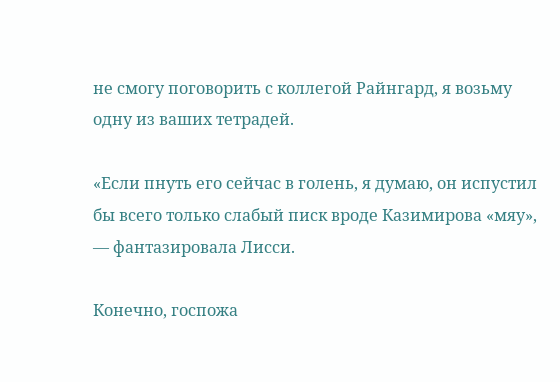не смогу поговорить с коллегой Райнгард, я возьму одну из ваших тетрадей.

«Если пнуть его сейчас в голень, я думаю, он испустил бы всего только слабый писк вроде Казимирова «мяу», — фантазировала Лисси.

Конечно, госпожа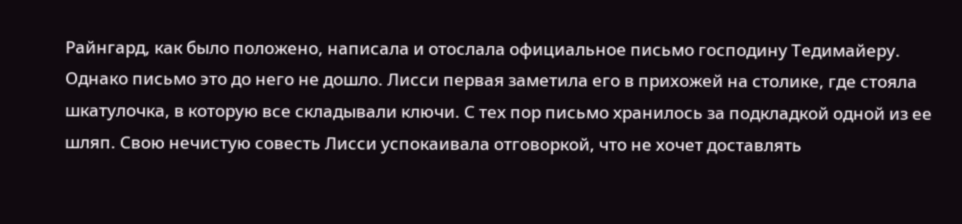Райнгард, как было положено, написала и отослала официальное письмо господину Тедимайеру. Однако письмо это до него не дошло. Лисси первая заметила его в прихожей на столике, где стояла шкатулочка, в которую все складывали ключи. С тех пор письмо хранилось за подкладкой одной из ее шляп. Свою нечистую совесть Лисси успокаивала отговоркой, что не хочет доставлять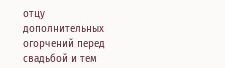отцу дополнительных огорчений перед свадьбой и тем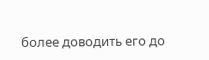более доводить его до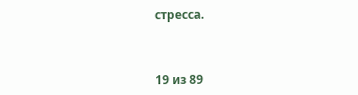стресса.



19 из 89